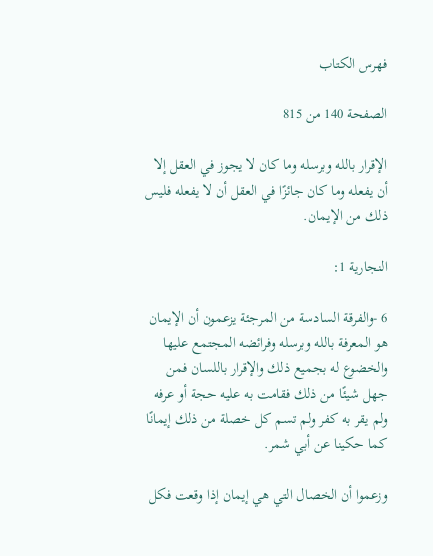فهرس الكتاب

الصفحة 140 من 815

الإقرار بالله وبرسله وما كان لا يجوز في العقل إلا أن يفعله وما كان جائزًا في العقل أن لا يفعله فليس ذلك من الإيمان.

النجارية 1:

6 -والفرقة السادسة من المرجئة يزعمون أن الإيمان هو المعرفة بالله وبرسله وفرائضه المجتمع عليها والخضوع له بجميع ذلك والإقرار باللسان فمن جهل شيئًا من ذلك فقامت به عليه حجة أو عرفه ولم يقر به كفر ولم تسم كل خصلة من ذلك إيمانًا كما حكينا عن أبي شمر.

وزعموا أن الخصال التي هي إيمان إذا وقعت فكل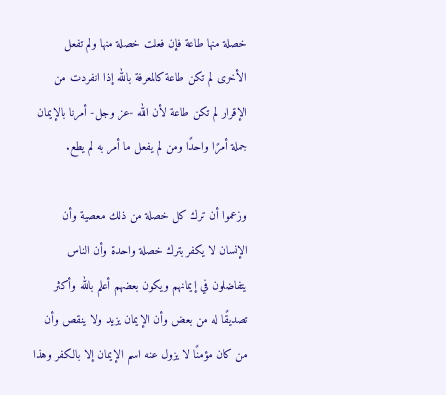خصلة منها طاعة فإن فعلت خصلة منها ولم تفعل الأخرى لم تكن طاعة كالمعرفة بالله إذا انفردت من الإقرار لم تكن طاعة لأن الله -عز وجل- أمرنا بالإيمان جملة أمرًا واحدًا ومن لم يفعل ما أمر به لم يطع.

وزعموا أن ترك كل خصلة من ذلك معصية وأن الإنسان لا يكفر بترك خصلة واحدة وأن الناس يتفاضلون في إيمانهم ويكون بعضهم أعلم بالله وأكثر تصديقًا له من بعض وأن الإيمان يزيد ولا ينقص وأن من كان مؤمنًا لا يزول عنه اسم الإيمان إلا بالكفر وهذا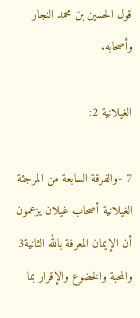قول الحسين بن محمد النجار وأصحابه.

الغيلانية 2:

7 -والفرقة السابعة من المرجئة الغيلانية أصحاب غيلان يزعمون أن الإيمان المعرفة بالله الثانية3 والمحبة والخضوع والإقرار بما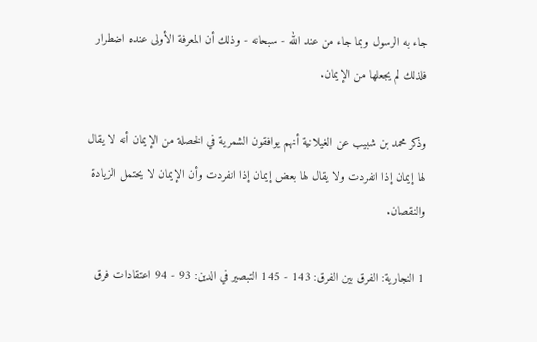جاء به الرسول وبما جاء من عند الله - سبحانه - وذلك أن المعرفة الأولى عنده اضطرار فلذلك لم يجعلها من الإيمان.

وذكر محمد بن شبيب عن الغيلانية أنهم يوافقون الشمرية في الخصلة من الإيمان أنه لا يقال لها إيمان إذا انفردت ولا يقال لها بعض إيمان إذا انفردت وأن الإيمان لا يحتمل الزيادة والنقصان.

1 النجارية: الفرق بين الفرق: 143 - 145 التبصير في الدين: 93 - 94 اعتقادات فرق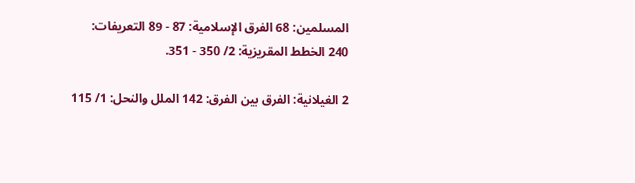المسلمين: 68 الفرق الإسلامية: 87 - 89 التعريفات: 240 الخطط المقريزية: 2/ 350 - 351.

2 الغيلانية: الفرق بين الفرق: 142 الملل والنحل: 1/ 115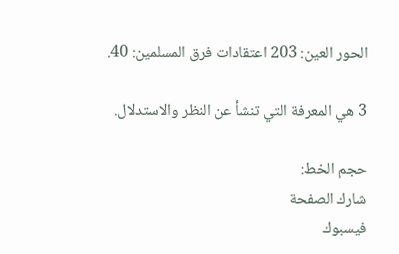الحور العين: 203 اعتقادات فرق المسلمين: 40.

3 هي المعرفة التي تنشأ عن النظر والاستدلال.

حجم الخط:
شارك الصفحة
فيسبوك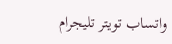واتساب تويتر تليجرام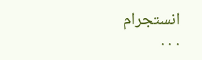انستجرام
. . .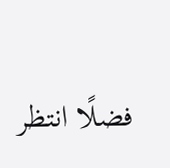فضلًا انتظر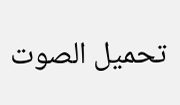تحميل الصوت